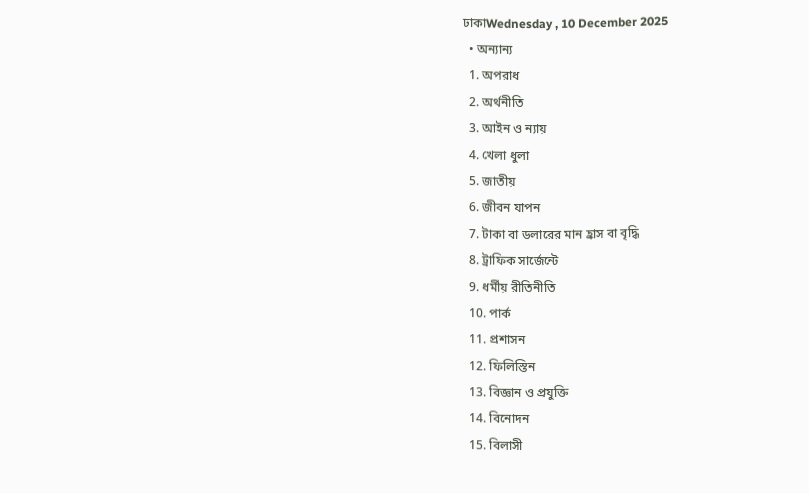ঢাকাWednesday , 10 December 2025
  • অন্যান্য
  1. অপরাধ
  2. অর্থনীতি
  3. আইন ও ন্যায়
  4. খেলা ধুলা
  5. জাতীয়
  6. জীবন যাপন
  7. টাকা বা ডলারের মান হ্রাস বা বৃদ্ধি
  8. ট্রাফিক সার্জেন্টে
  9. ধর্মীয় রীতিনীতি
  10. পার্ক
  11. প্রশাসন
  12. ফিলিস্তিন
  13. বিজ্ঞান ও প্রযুক্তি
  14. বিনোদন
  15. বিলাসী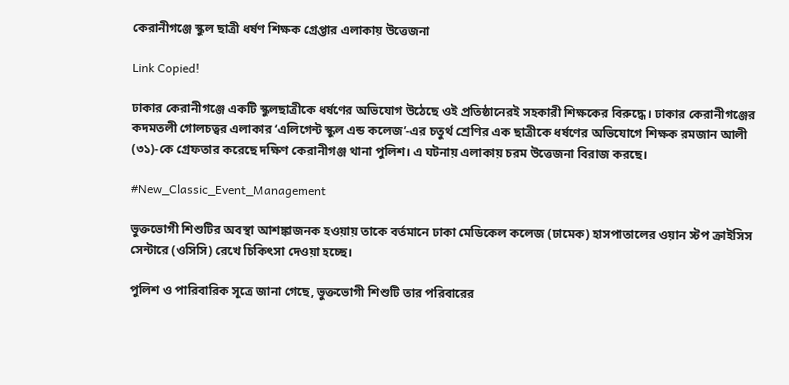কেরানীগঞ্জে স্কুল ছাত্রী ধর্ষণ শিক্ষক গ্রেপ্তার এলাকায় উত্তেজনা

Link Copied!

ঢাকার কেরানীগঞ্জে একটি স্কুলছাত্রীকে ধর্ষণের অভিযোগ উঠেছে ওই প্রতিষ্ঠানেরই সহকারী শিক্ষকের বিরুদ্ধে। ঢাকার কেরানীগঞ্জের কদমতলী গোলচত্বর এলাকার ‘এলিগেন্ট স্কুল এন্ড কলেজ’-এর চতুর্থ শ্রেণির এক ছাত্রীকে ধর্ষণের অভিযোগে শিক্ষক রমজান আলী (৩১)-কে গ্রেফতার করেছে দক্ষিণ কেরানীগঞ্জ থানা পুলিশ। এ ঘটনায় এলাকায় চরম উত্তেজনা বিরাজ করছে।

#New_Classic_Event_Management

ভুক্তভোগী শিশুটির অবস্থা আশঙ্কাজনক হওয়ায় তাকে বর্তমানে ঢাকা মেডিকেল কলেজ (ঢামেক) হাসপাতালের ওয়ান স্টপ ক্রাইসিস সেন্টারে (ওসিসি) রেখে চিকিৎসা দেওয়া হচ্ছে।

পুলিশ ও পারিবারিক সূত্রে জানা গেছে, ভুক্তভোগী শিশুটি তার পরিবারের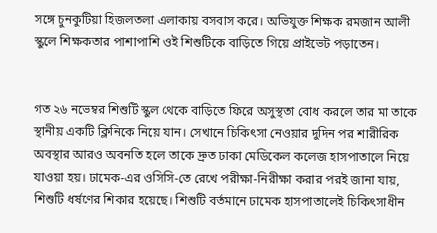সঙ্গে চুনকুটিয়া হিজলতলা এলাকায় বসবাস করে। অভিযুক্ত শিক্ষক রমজান আলী স্কুলে শিক্ষকতার পাশাপাশি ওই শিশুটিকে বাড়িতে গিয়ে প্রাইভেট পড়াতেন।


গত ২৬ নভেম্বর শিশুটি স্কুল থেকে বাড়িতে ফিরে অসুস্থতা বোধ করলে তার মা তাকে স্থানীয় একটি ক্লিনিকে নিয়ে যান। সেখানে চিকিৎসা নেওয়ার দুদিন পর শারীরিক অবস্থার আরও অবনতি হলে তাকে দ্রুত ঢাকা মেডিকেল কলেজ হাসপাতালে নিয়ে যাওয়া হয়। ঢামেক-এর ওসিসি-তে রেখে পরীক্ষা-নিরীক্ষা করার পরই জানা যায়, শিশুটি ধর্ষণের শিকার হয়েছে। শিশুটি বর্তমানে ঢামেক হাসপাতালেই চিকিৎসাধীন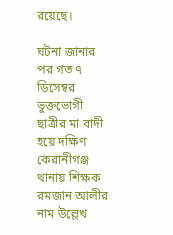রয়েছে।

ঘটনা জানার পর গত ৭ ডিসেম্বর ভুক্তভোগী ছাত্রীর মা বাদী হয়ে দক্ষিণ কেরানীগঞ্জ থানায় শিক্ষক রমজান আলীর নাম উল্লেখ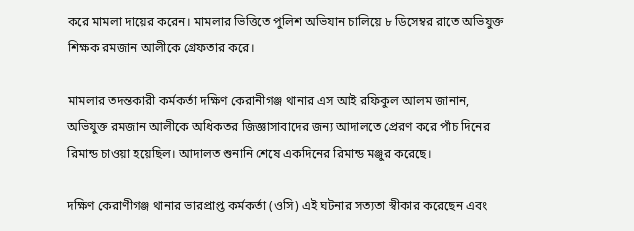করে মামলা দায়ের করেন। মামলার ভিত্তিতে পুলিশ অভিযান চালিয়ে ৮ ডিসেম্বর রাতে অভিযুক্ত শিক্ষক রমজান আলীকে গ্রেফতার করে।

মামলার তদন্তকারী কর্মকর্তা দক্ষিণ কেরানীগঞ্জ থানার এস আই রফিকুল আলম জানান, অভিযুক্ত রমজান আলীকে অধিকতর জিজ্ঞাসাবাদের জন্য আদালতে প্রেরণ করে পাঁচ দিনের রিমান্ড চাওয়া হয়েছিল। আদালত শুনানি শেষে একদিনের রিমান্ড মঞ্জুর করেছে।

দক্ষিণ কেরাণীগঞ্জ থানার ভারপ্রাপ্ত কর্মকর্তা (ওসি) এই ঘটনার সত্যতা স্বীকার করেছেন এবং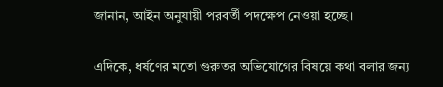জানান, আইন অনুযায়ী পরবর্তী পদক্ষেপ নেওয়া হচ্ছে।

এদিকে, ধর্ষণের মতো গুরুতর অভিযোগের বিষয়ে কথা বলার জন্য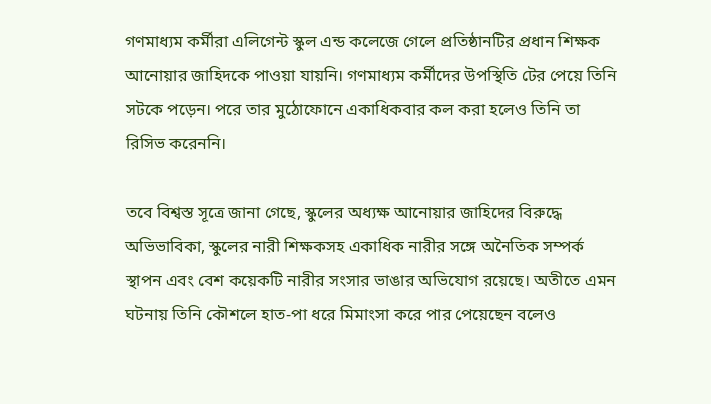গণমাধ্যম কর্মীরা এলিগেন্ট স্কুল এন্ড কলেজে গেলে প্রতিষ্ঠানটির প্রধান শিক্ষক আনোয়ার জাহিদকে পাওয়া যায়নি। গণমাধ্যম কর্মীদের উপস্থিতি টের পেয়ে তিনি সটকে পড়েন। পরে তার মুঠোফোনে একাধিকবার কল করা হলেও তিনি তা রিসিভ করেননি।

তবে বিশ্বস্ত সূত্রে জানা গেছে, স্কুলের অধ্যক্ষ আনোয়ার জাহিদের বিরুদ্ধে অভিভাবিকা, স্কুলের নারী শিক্ষকসহ একাধিক নারীর সঙ্গে অনৈতিক সম্পর্ক স্থাপন এবং বেশ কয়েকটি নারীর সংসার ভাঙার অভিযোগ রয়েছে। অতীতে এমন ঘটনায় তিনি কৌশলে হাত-পা ধরে মিমাংসা করে পার পেয়েছেন বলেও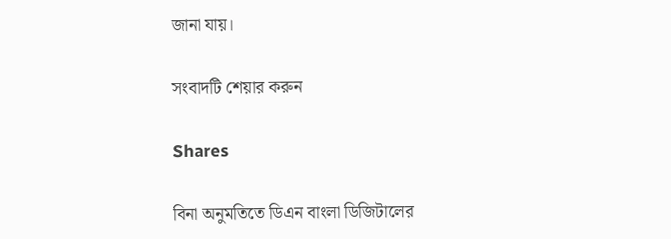জানা যায়।

সংবাদটি শেয়ার করুন

Shares

বিনা অনুমতিতে ডিএন বাংলা ডিজিটালের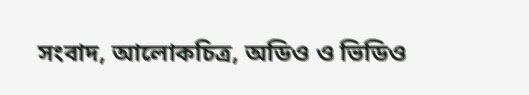সংবাদ, আলোকচিত্র, অডিও ও ভিডিও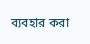ব্যবহার করা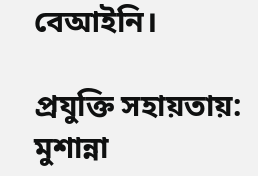বেআইনি।

প্রযুক্তি সহায়তায়: মুশান্না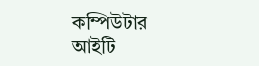কম্পিউটার আইটি